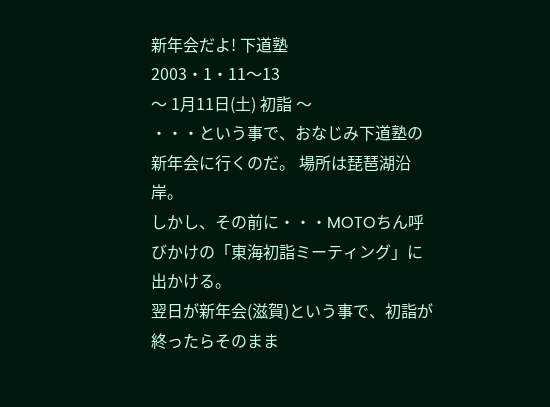新年会だよ! 下道塾
2003・1・11〜13
〜 1月11日(土) 初詣 〜
・・・という事で、おなじみ下道塾の新年会に行くのだ。 場所は琵琶湖沿岸。
しかし、その前に・・・MOTOちん呼びかけの「東海初詣ミーティング」に出かける。
翌日が新年会(滋賀)という事で、初詣が終ったらそのまま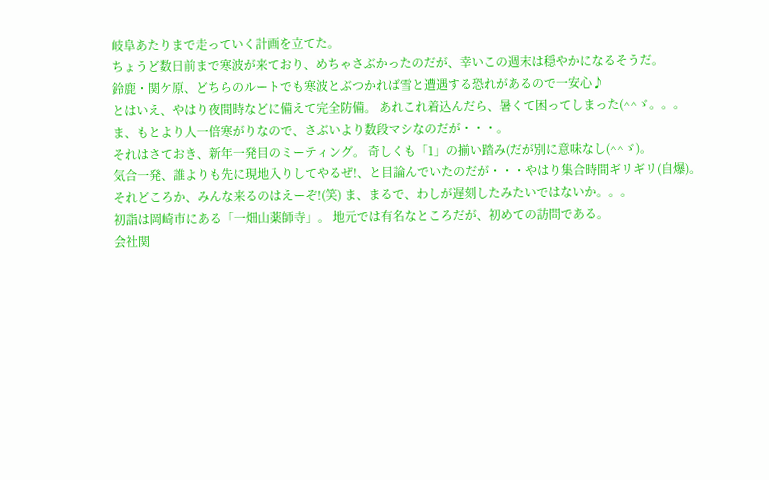岐阜あたりまで走っていく計画を立てた。
ちょうど数日前まで寒波が来ており、めちゃさぶかったのだが、幸いこの週末は穏やかになるそうだ。
鈴鹿・関ケ原、どちらのルートでも寒波とぶつかれば雪と遭遇する恐れがあるので一安心♪
とはいえ、やはり夜間時などに備えて完全防備。 あれこれ着込んだら、暑くて困ってしまった(^^ゞ。。。
ま、もとより人一倍寒がりなので、さぶいより数段マシなのだが・・・。
それはさておき、新年一発目のミーティング。 奇しくも「1」の揃い踏み(だが別に意味なし(^^ゞ)。
気合一発、誰よりも先に現地入りしてやるぜ!、と目論んでいたのだが・・・やはり集合時間ギリギリ(自爆)。
それどころか、みんな来るのはえーぞ!(笑) ま、まるで、わしが遅刻したみたいではないか。。。
初詣は岡崎市にある「一畑山薬師寺」。 地元では有名なところだが、初めての訪問である。
会社関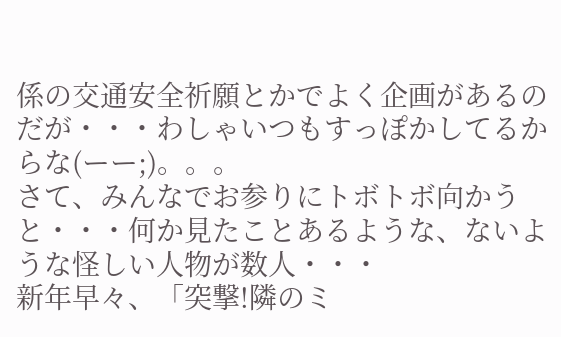係の交通安全祈願とかでよく企画があるのだが・・・わしゃいつもすっぽかしてるからな(ーー;)。。。
さて、みんなでお参りにトボトボ向かうと・・・何か見たことあるような、ないような怪しい人物が数人・・・
新年早々、「突撃!隣のミ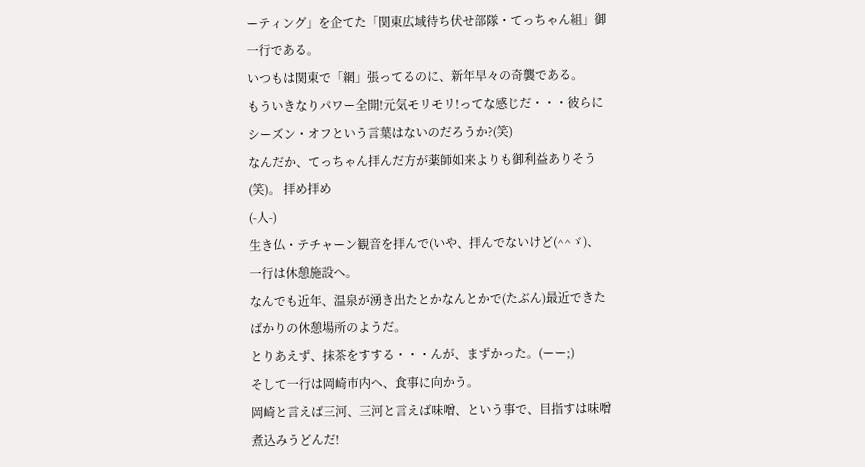ーティング」を企てた「関東広域待ち伏せ部隊・てっちゃん組」御一行である。
いつもは関東で「網」張ってるのに、新年早々の奇襲である。
もういきなりパワー全開!元気モリモリ!ってな感じだ・・・彼らにシーズン・オフという言葉はないのだろうか?(笑)
なんだか、てっちゃん拝んだ方が薬師如来よりも御利益ありそう(笑)。 拝め拝め
(-人-)
生き仏・テチャーン観音を拝んで(いや、拝んでないけど(^^ゞ)、一行は休憩施設へ。
なんでも近年、温泉が湧き出たとかなんとかで(たぶん)最近できたばかりの休憩場所のようだ。
とりあえず、抹茶をすする・・・んが、まずかった。(ーー;)
そして一行は岡崎市内へ、食事に向かう。
岡崎と言えば三河、三河と言えば味噌、という事で、目指すは味噌煮込みうどんだ!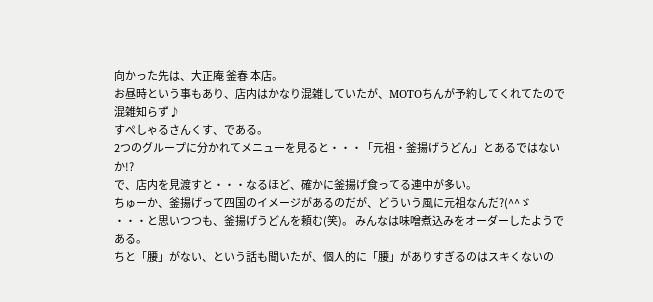向かった先は、大正庵 釜春 本店。
お昼時という事もあり、店内はかなり混雑していたが、MOTOちんが予約してくれてたので混雑知らず♪
すぺしゃるさんくす、である。
2つのグループに分かれてメニューを見ると・・・「元祖・釜揚げうどん」とあるではないか!?
で、店内を見渡すと・・・なるほど、確かに釜揚げ食ってる連中が多い。
ちゅーか、釜揚げって四国のイメージがあるのだが、どういう風に元祖なんだ?(^^ゞ
・・・と思いつつも、釜揚げうどんを頼む(笑)。 みんなは味噌煮込みをオーダーしたようである。
ちと「腰」がない、という話も聞いたが、個人的に「腰」がありすぎるのはスキくないの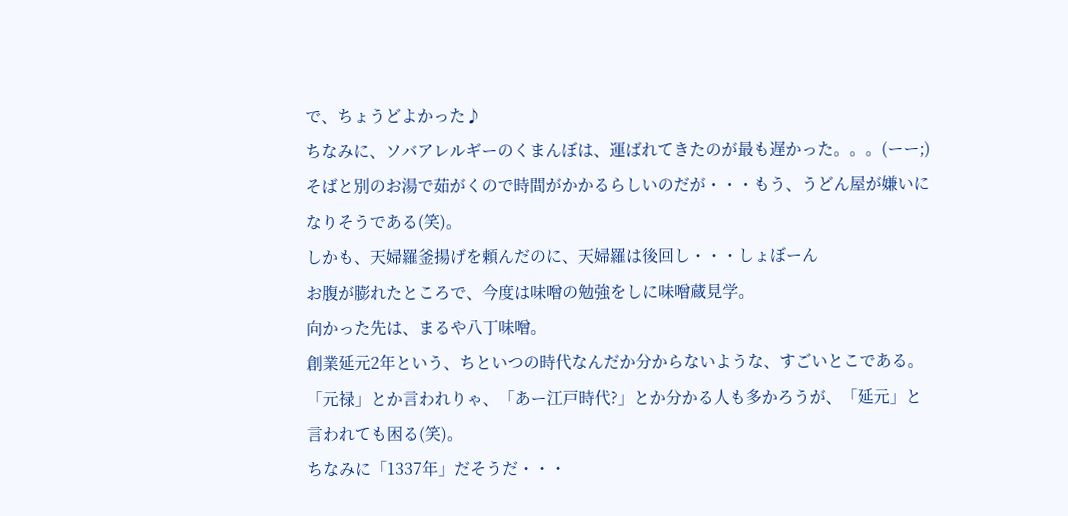で、ちょうどよかった♪
ちなみに、ソバアレルギーのくまんぼは、運ばれてきたのが最も遅かった。。。(ーー;)
そばと別のお湯で茹がくので時間がかかるらしいのだが・・・もう、うどん屋が嫌いになりそうである(笑)。
しかも、天婦羅釜揚げを頼んだのに、天婦羅は後回し・・・しょぼーん
お腹が膨れたところで、今度は味噌の勉強をしに味噌蔵見学。
向かった先は、まるや八丁味噌。
創業延元2年という、ちといつの時代なんだか分からないような、すごいとこである。
「元禄」とか言われりゃ、「あー江戸時代?」とか分かる人も多かろうが、「延元」と言われても困る(笑)。
ちなみに「1337年」だそうだ・・・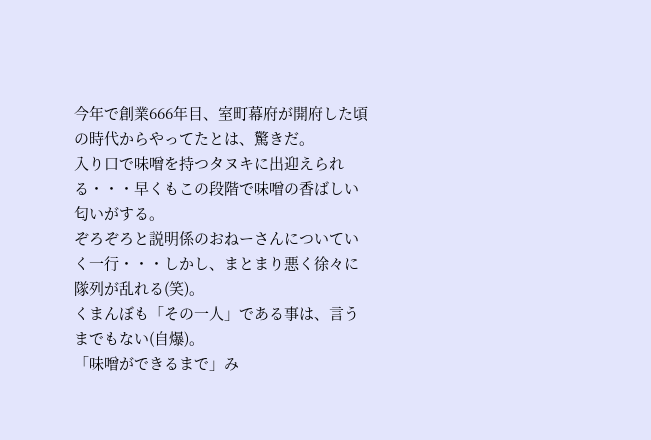今年で創業666年目、室町幕府が開府した頃の時代からやってたとは、驚きだ。
入り口で味噌を持つタヌキに出迎えられる・・・早くもこの段階で味噌の香ばしい匂いがする。
ぞろぞろと説明係のおねーさんについていく一行・・・しかし、まとまり悪く徐々に隊列が乱れる(笑)。
くまんぼも「その一人」である事は、言うまでもない(自爆)。
「味噌ができるまで」み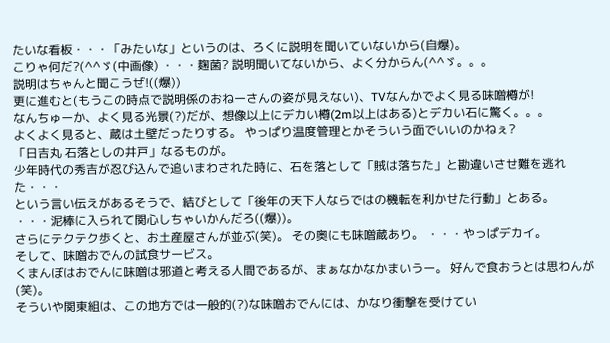たいな看板・・・「みたいな」というのは、ろくに説明を聞いていないから(自爆)。
こりゃ何だ?(^^ゞ(中画像) ・・・麹菌? 説明聞いてないから、よく分からん(^^ゞ。。。
説明はちゃんと聞こうぜ!((爆))
更に進むと(もうこの時点で説明係のおねーさんの姿が見えない)、TVなんかでよく見る味噌樽が!
なんちゅーか、よく見る光景(?)だが、想像以上にデカい樽(2m以上はある)とデカい石に驚く。。。
よくよく見ると、蔵は土壁だったりする。 やっぱり温度管理とかそういう面でいいのかねぇ?
「日吉丸 石落としの井戸」なるものが。
少年時代の秀吉が忍び込んで追いまわされた時に、石を落として「賊は落ちた」と勘違いさせ難を逃れた・・・
という言い伝えがあるそうで、結びとして「後年の天下人ならではの機転を利かせた行動」とある。
・・・泥棒に入られて関心しちゃいかんだろ((爆))。
さらにテクテク歩くと、お土産屋さんが並ぶ(笑)。 その奥にも味噌蔵あり。 ・・・やっぱデカイ。
そして、味噌おでんの試食サービス。
くまんぼはおでんに味噌は邪道と考える人間であるが、まぁなかなかまいうー。 好んで食おうとは思わんが(笑)。
そういや関東組は、この地方では一般的(?)な味噌おでんには、かなり衝撃を受けてい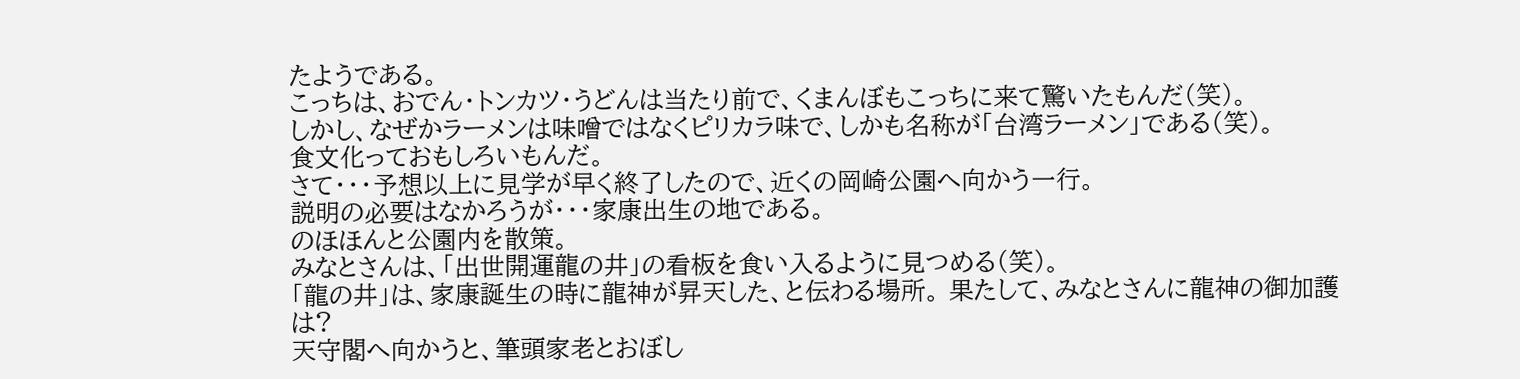たようである。
こっちは、おでん・トンカツ・うどんは当たり前で、くまんぼもこっちに来て驚いたもんだ(笑)。
しかし、なぜかラーメンは味噌ではなくピリカラ味で、しかも名称が「台湾ラーメン」である(笑)。
食文化っておもしろいもんだ。
さて・・・予想以上に見学が早く終了したので、近くの岡崎公園へ向かう一行。
説明の必要はなかろうが・・・家康出生の地である。
のほほんと公園内を散策。
みなとさんは、「出世開運龍の井」の看板を食い入るように見つめる(笑)。
「龍の井」は、家康誕生の時に龍神が昇天した、と伝わる場所。 果たして、みなとさんに龍神の御加護は?
天守閣へ向かうと、筆頭家老とおぼし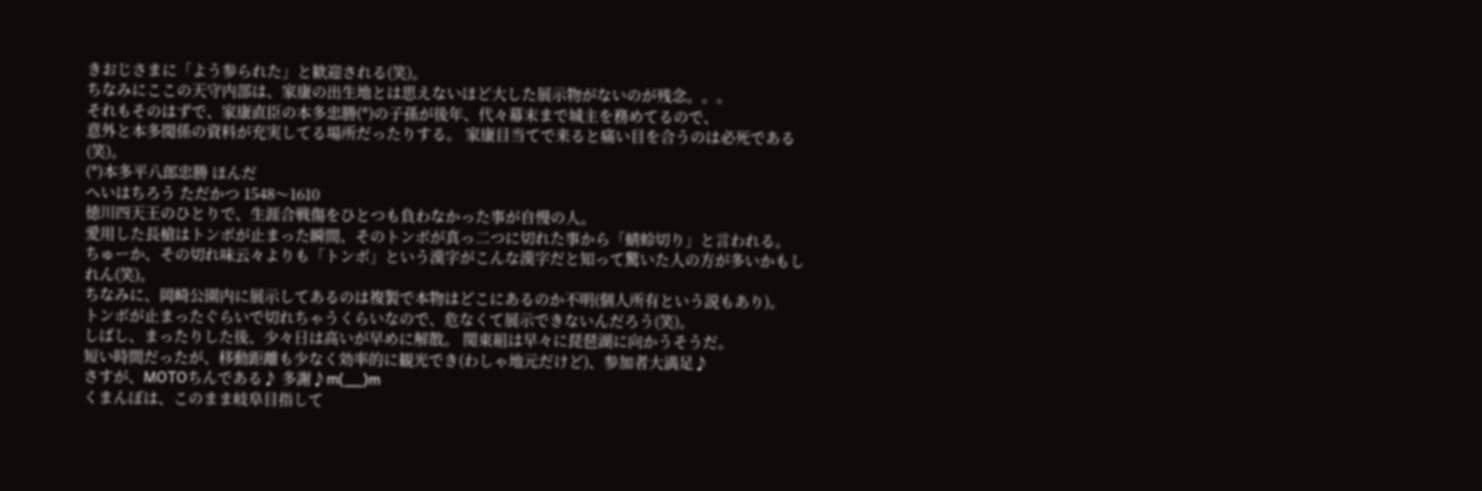きおじさまに「よう参られた」と歓迎される(笑)。
ちなみにここの天守内部は、家康の出生地とは思えないほど大した展示物がないのが残念。。。
それもそのはずで、家康直臣の本多忠勝(*)の子孫が後年、代々幕末まで城主を務めてるので、
意外と本多関係の資料が充実してる場所だったりする。 家康目当てで来ると痛い目を合うのは必死である(笑)。
(*)本多平八郎忠勝 ほんだ
へいはちろう ただかつ 1548〜1610
徳川四天王のひとりで、生涯合戦傷をひとつも負わなかった事が自慢の人。
愛用した長槍はトンボが止まった瞬間、そのトンボが真っ二つに切れた事から「蜻蛉切り」と言われる。
ちゅーか、その切れ味云々よりも「トンボ」という漢字がこんな漢字だと知って驚いた人の方が多いかもしれん(笑)。
ちなみに、岡崎公園内に展示してあるのは複製で本物はどこにあるのか不明(個人所有という説もあり)。
トンボが止まったぐらいで切れちゃうくらいなので、危なくて展示できないんだろう(笑)。
しばし、まったりした後、少々日は高いが早めに解散。 関東組は早々に琵琶湖に向かうそうだ。
短い時間だったが、移動距離も少なく効率的に観光でき(わしゃ地元だけど)、参加者大満足♪
さすが、MOTOちんである♪ 多謝♪m(__)m
くまんぼは、このまま岐阜目指して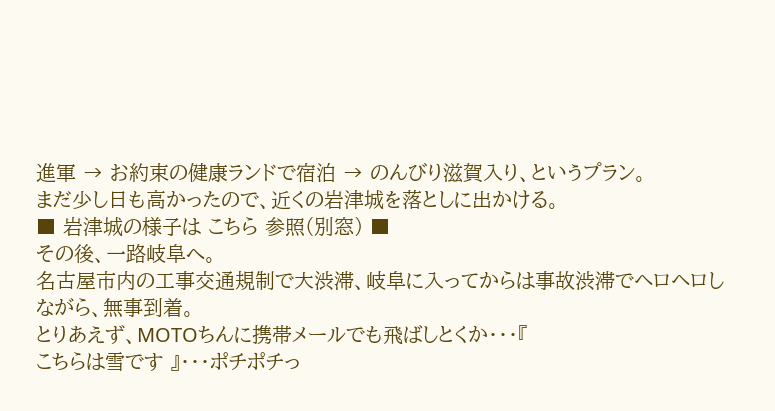進軍 → お約束の健康ランドで宿泊 → のんびり滋賀入り、というプラン。
まだ少し日も高かったので、近くの岩津城を落としに出かける。
■ 岩津城の様子は こちら 参照(別窓) ■
その後、一路岐阜へ。
名古屋市内の工事交通規制で大渋滞、岐阜に入ってからは事故渋滞でヘロヘロしながら、無事到着。
とりあえず、MOTOちんに携帯メールでも飛ばしとくか・・・『
こちらは雪です 』・・・ポチポチっ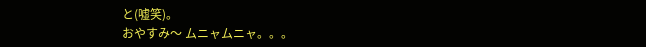と(嘘笑)。
おやすみ〜 ムニャムニャ。。。